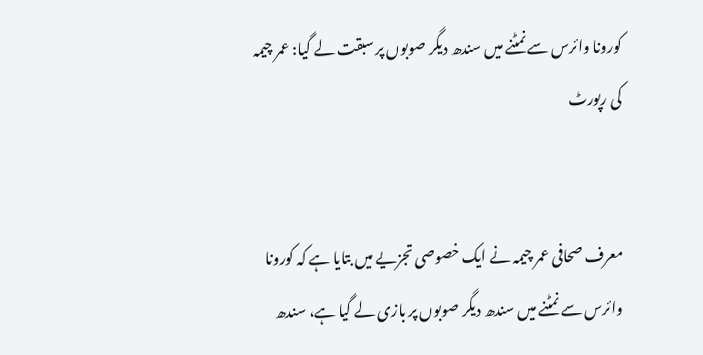کورونا وائرس سے نمٹنے میں سندھ دیگر صوبوں پر سبقت لے گیا: عمر چیمہ کی رپورٹ


معرف صحافی عمر چیمہ نے ایک خصوصی تجزیے میں بتایا ہے کہ کورونا وائرس سے نمٹنے میں سندھ دیگر صوبوں پر بازی لے گیا ہے، سندھ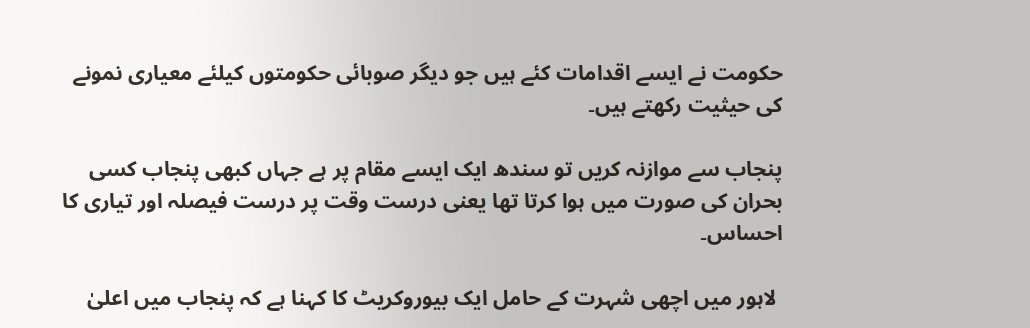حکومت نے ایسے اقدامات کئے ہیں جو دیگر صوبائی حکومتوں کیلئے معیاری نمونے کی حیثیت رکھتے ہیں۔

پنجاب سے موازنہ کریں تو سندھ ایک ایسے مقام پر ہے جہاں کبھی پنجاب کسی بحران کی صورت میں ہوا کرتا تھا یعنی درست وقت پر درست فیصلہ اور تیاری کا احساس۔

 لاہور میں اچھی شہرت کے حامل ایک بیوروکریٹ کا کہنا ہے کہ پنجاب میں اعلیٰ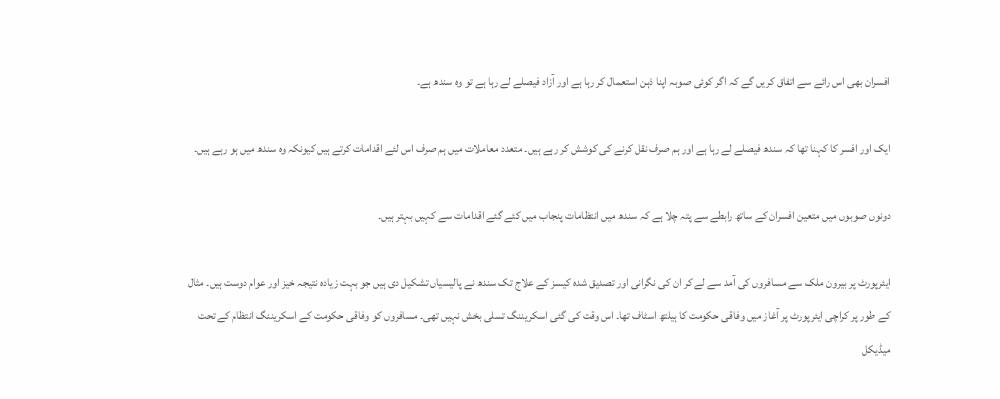افسران بھی اس رائے سے اتفاق کریں گے کہ اگر کوئی صوبہ اپنا ذہن استعمال کر رہا ہے اور آزاد فیصلے لے رہا ہے تو وہ سندھ ہے۔

ایک اور افسر کا کہنا تھا کہ سندھ فیصلے لے رہا ہے اور ہم صرف نقل کرنے کی کوشش کر رہے ہیں۔ متعدد معاملات میں ہم صرف اس لئے اقدامات کرتے ہیں کیونکہ وہ سندھ میں ہو رہے ہیں۔

دونوں صوبوں میں متعین افسران کے ساتھ رابطے سے پتہ چلا ہے کہ سندھ میں انتظامات پنجاب میں کئے گئے اقدامات سے کہیں بہتر ہیں۔

ایئرپورٹ پر بیرون ملک سے مسافروں کی آمد سے لے کر ان کی نگرانی اور تصدیق شدہ کیسز کے علاج تک سندھ نے پالیسیاں تشکیل دی ہیں جو بہت زیادہ نتیجہ خیز اور عوام دوست ہیں۔ مثال کے طور پر کراچی ایئرپورٹ پر آغاز میں وفاقی حکومت کا ہیلتھ اسٹاف تھا۔ اس وقت کی گئی اسکریننگ تسلی بخش نہیں تھی۔ مسافروں کو وفاقی حکومت کے اسکریننگ انتظام کے تحت میڈیکل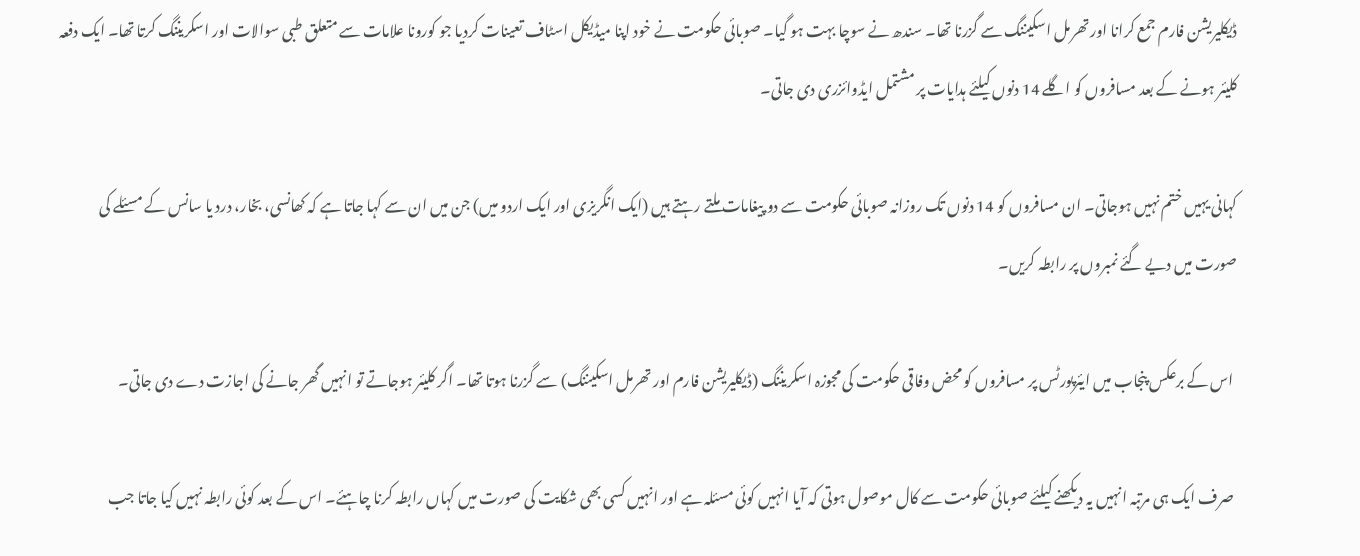ڈیکلیریشن فارم جمع کرانا اور تھرمل اسکیننگ سے گزرنا تھا۔ سندھ نے سوچا بہت ہو گیا۔ صوبائی حکومت نے خود اپنا میڈیکل اسٹاف تعینات کردیا جو کورونا علامات سے متعلق طبی سوالات اور اسکریننگ کرتا تھا۔ ایک دفعہ کلیئر ہونے کے بعد مسافروں کو اگلے 14 دنوں کیلئے ہدایات پر مشتمل ایڈوائزری دی جاتی۔

کہانی یہیں ختم نہیں ہوجاتی۔ ان مسافروں کو 14 دنوں تک روزانہ صوبائی حکومت سے دو پیغامات ملتے رہتے ہیں (ایک انگریزی اور ایک اردو میں) جن میں ان سے کہا جاتا ہے کہ کھانسی، بخار، درد یا سانس کے مسئلے کی صورت میں دیے گئے نمبروں پر رابطہ کریں۔

 اس کے برعکس پنجاب میں ایئرپورٹس پر مسافروں کو محض وفاقی حکومت کی مجوزہ اسکریننگ (ڈیکلیریشن فارم اور تھرمل اسکیننگ) سے گزرنا ہوتا تھا۔ اگر کلیئر ہوجاتے تو انہیں گھر جانے کی اجازت دے دی جاتی۔

 صرف ایک ہی مرتبہ انہیں یہ دیکھنے کیلئے صوبائی حکومت سے کال موصول ہوتی کہ آیا انہیں کوئی مسئلہ ہے اور انہیں کسی بھی شکایت کی صورت میں کہاں رابطہ کرنا چاہئے۔ اس کے بعد کوئی رابطہ نہیں کیا جاتا جب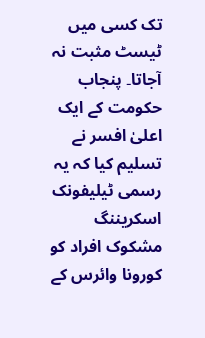تک کسی میں ٹیسٹ مثبت نہ آجاتا۔ پنجاب حکومت کے ایک اعلیٰ افسر نے تسلیم کیا کہ یہ رسمی ٹیلیفونک اسکریننگ مشکوک افراد کو کورونا وائرس کے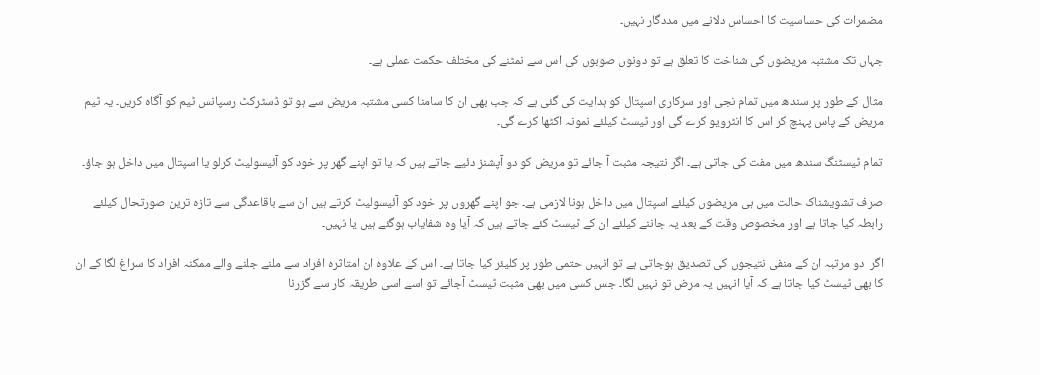مضمرات کی حساسیت کا احساس دلانے میں مددگار نہیں۔

جہاں تک مشتبہ مریضوں کی شناخت کا تعلق ہے تو دونوں صوبوں کی اس سے نمٹنے کی مختلف حکمت عملی ہے۔

مثال کے طور پر سندھ میں تمام نجی اور سرکاری اسپتال کو ہدایت کی گئی ہے کہ جب بھی ان کا سامنا کسی مشتبہ مریض سے ہو تو ڈسٹرکٹ رسپانس ٹیم کو آگاہ کریں۔ یہ ٹیم مریض کے پاس پہنچ کر اس کا انٹرویو کرے گی اور ٹیسٹ کیلئے نمونہ اکٹھا کرے گی۔

تمام ٹیسٹنگ سندھ میں مفت کی جاتی ہے۔ اگر نتیجہ مثبت آ جائے تو مریض کو دو آپشنز دئیے جاتے ہیں کہ یا تو اپنے گھر پر خود کو آئیسولیٹ کرلو یا اسپتال میں داخل ہو جاؤ۔

صرف تشویشناک حالت میں ہی مریضوں کیلئے اسپتال میں داخل ہونا لازمی ہے۔ جو اپنے گھروں پر خود کو آئیسولیٹ کرتے ہیں ان سے باقاعدگی سے تازہ ترین صورتحال کیلئے رابطہ کیا جاتا ہے اور مخصوص وقت کے بعد یہ جاننے کیلئے ان کے ٹیسٹ کئے جاتے ہیں کہ آیا وہ شفایاب ہوگئے ہیں یا نہیں۔

اگر  دو مرتبہ ان کے منفی نتیجوں کی تصدیق ہوجاتی ہے تو انہیں حتمی طور پر کلیئر کیا جاتا ہے۔ اس کے علاوہ ان امتاثرہ افراد سے ملنے جلنے والے ممکنہ افراد کا سراغ لگا کے ان کا بھی ٹیسٹ کیا جاتا ہے کہ آیا انہیں یہ مرض تو نہیں لگا۔ جس کسی میں بھی مثبت ٹیسٹ آجائے تو اسے اسی طریقہ کار سے گزرنا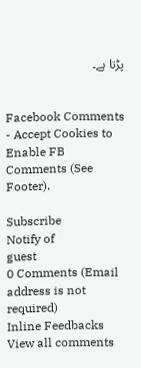پڑتا ہے۔


Facebook Comments - Accept Cookies to Enable FB Comments (See Footer).

Subscribe
Notify of
guest
0 Comments (Email address is not required)
Inline Feedbacks
View all comments